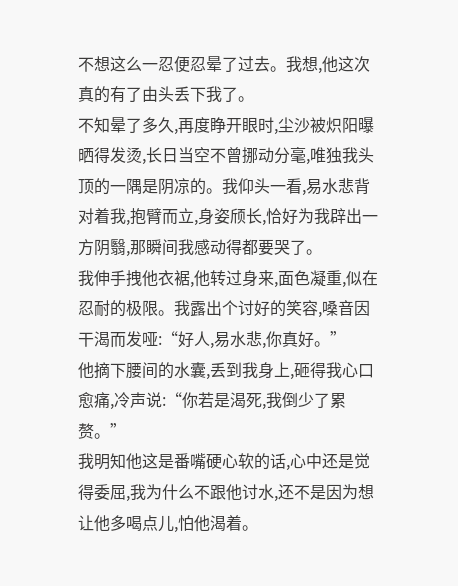不想这么一忍便忍晕了过去。我想,他这次真的有了由头丢下我了。
不知晕了多久,再度睁开眼时,尘沙被炽阳曝晒得发烫,长日当空不曾挪动分毫,唯独我头顶的一隅是阴凉的。我仰头一看,易水悲背对着我,抱臂而立,身姿颀长,恰好为我辟出一方阴翳,那瞬间我感动得都要哭了。
我伸手拽他衣裾,他转过身来,面色凝重,似在忍耐的极限。我露出个讨好的笑容,嗓音因干渴而发哑:“好人,易水悲,你真好。”
他摘下腰间的水囊,丢到我身上,砸得我心口愈痛,冷声说:“你若是渴死,我倒少了累赘。”
我明知他这是番嘴硬心软的话,心中还是觉得委屈,我为什么不跟他讨水,还不是因为想让他多喝点儿,怕他渴着。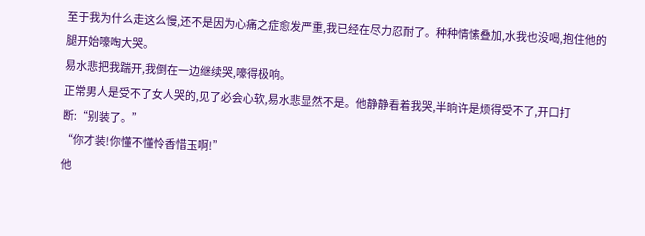至于我为什么走这么慢,还不是因为心痛之症愈发严重,我已经在尽力忍耐了。种种情愫叠加,水我也没喝,抱住他的腿开始嚎啕大哭。
易水悲把我踹开,我倒在一边继续哭,嚎得极响。
正常男人是受不了女人哭的,见了必会心软,易水悲显然不是。他静静看着我哭,半晌许是烦得受不了,开口打断:“别装了。”
“你才装!你懂不懂怜香惜玉啊!”
他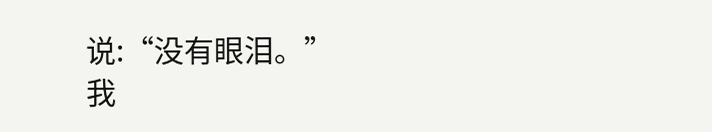说:“没有眼泪。”
我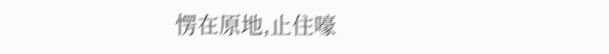愣在原地,止住嚎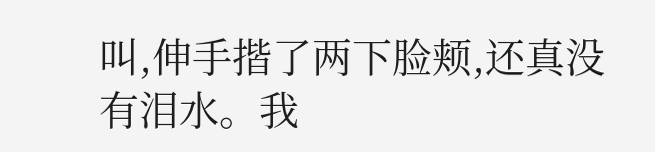叫,伸手揩了两下脸颊,还真没有泪水。我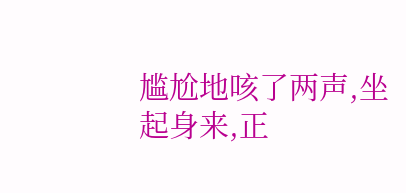尴尬地咳了两声,坐起身来,正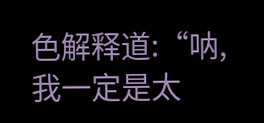色解释道:“呐,我一定是太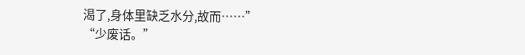渴了,身体里缺乏水分,故而……”
“少废话。”